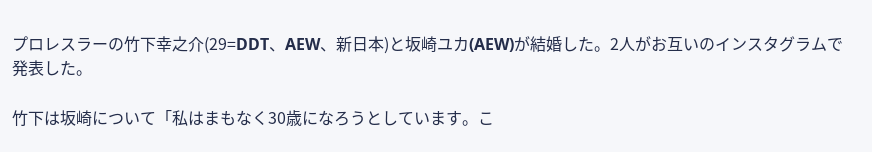プロレスラーの竹下幸之介(29=DDT、AEW、新日本)と坂崎ユカ(AEW)が結婚した。2人がお互いのインスタグラムで発表した。

竹下は坂崎について「私はまもなく30歳になろうとしています。こ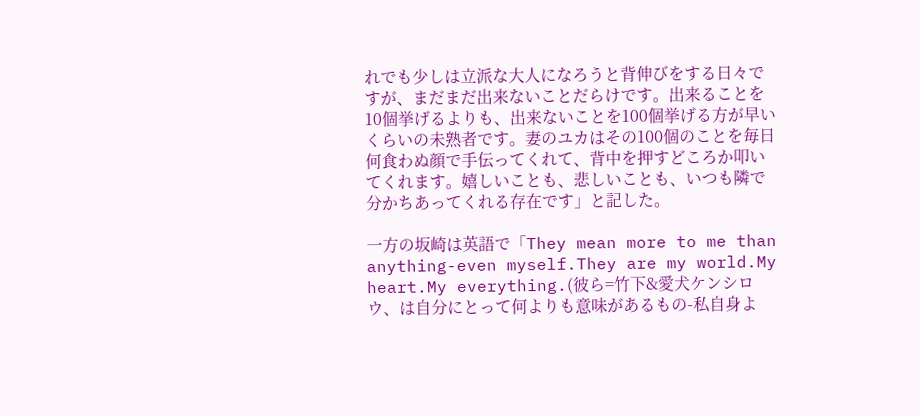れでも少しは立派な大人になろうと背伸びをする日々ですが、まだまだ出来ないことだらけです。出来ることを10個挙げるよりも、出来ないことを100個挙げる方が早いくらいの未熟者です。妻のユカはその100個のことを毎日何食わぬ顔で手伝ってくれて、背中を押すどころか叩いてくれます。嬉しいことも、悲しいことも、いつも隣で分かちあってくれる存在です」と記した。

一方の坂崎は英語で「They mean more to me than anything-even myself.They are my world.My heart.My everything.(彼ら=竹下&愛犬ケンシロウ、は自分にとって何よりも意味があるもの-私自身よ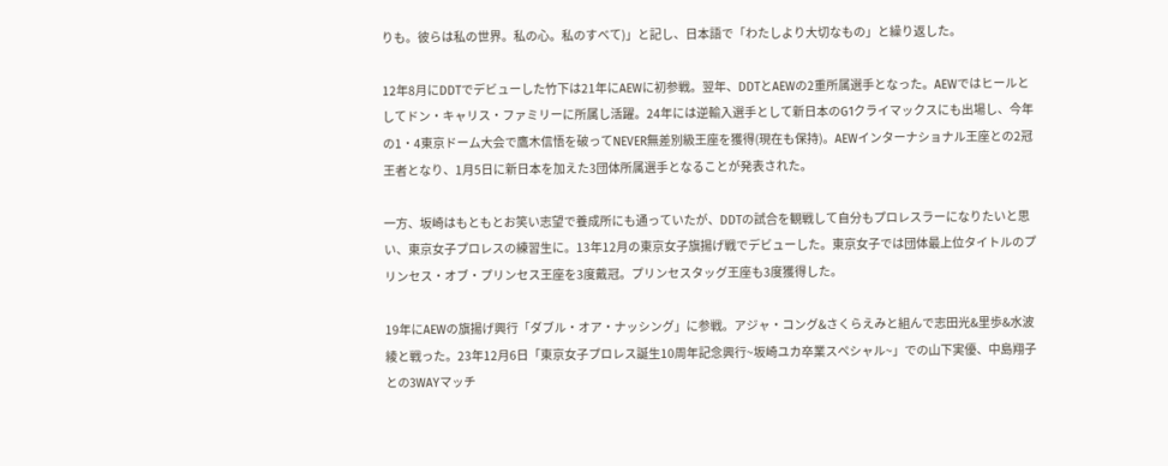りも。彼らは私の世界。私の心。私のすべて)」と記し、日本語で「わたしより大切なもの」と繰り返した。

12年8月にDDTでデビューした竹下は21年にAEWに初参戦。翌年、DDTとAEWの2重所属選手となった。AEWではヒールとしてドン・キャリス・ファミリーに所属し活躍。24年には逆輸入選手として新日本のG1クライマックスにも出場し、今年の1・4東京ドーム大会で鷹木信悟を破ってNEVER無差別級王座を獲得(現在も保持)。AEWインターナショナル王座との2冠王者となり、1月5日に新日本を加えた3団体所属選手となることが発表された。

一方、坂崎はもともとお笑い志望で養成所にも通っていたが、DDTの試合を観戦して自分もプロレスラーになりたいと思い、東京女子プロレスの練習生に。13年12月の東京女子旗揚げ戦でデビューした。東京女子では団体最上位タイトルのプリンセス・オブ・プリンセス王座を3度戴冠。プリンセスタッグ王座も3度獲得した。

19年にAEWの旗揚げ興行「ダブル・オア・ナッシング」に参戦。アジャ・コング&さくらえみと組んで志田光&里歩&水波綾と戦った。23年12月6日「東京女子プロレス誕生10周年記念興行~坂崎ユカ卒業スペシャル~」での山下実優、中島翔子との3WAYマッチ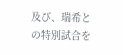及び、瑞希との特別試合を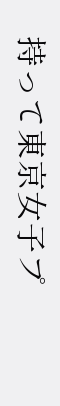持って東京女子プ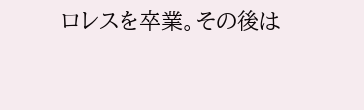ロレスを卒業。その後は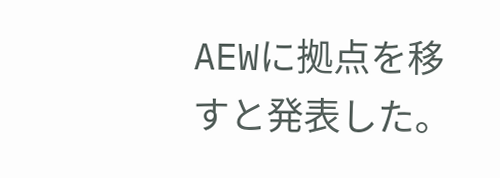AEWに拠点を移すと発表した。